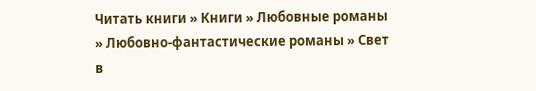Читать книги » Книги » Любовные романы » Любовно-фантастические романы » Свет в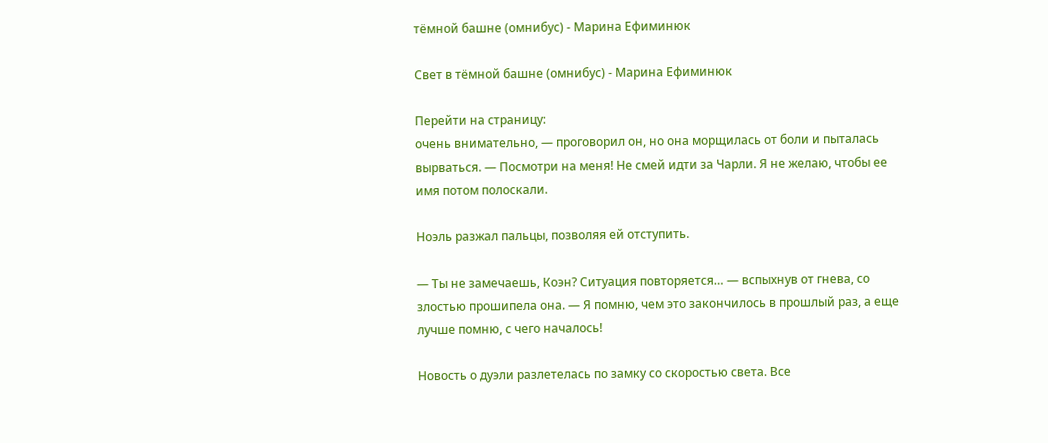тёмной башне (омнибус) - Марина Ефиминюк

Свет в тёмной башне (омнибус) - Марина Ефиминюк

Перейти на страницу:
очень внимательно, — проговорил он, но она морщилась от боли и пыталась вырваться. — Посмотри на меня! Не смей идти за Чарли. Я не желаю, чтобы ее имя потом полоскали.

Ноэль разжал пальцы, позволяя ей отступить.

— Ты не замечаешь, Коэн? Ситуация повторяется… — вспыхнув от гнева, со злостью прошипела она. — Я помню, чем это закончилось в прошлый раз, а еще лучше помню, с чего началось!

Новость о дуэли разлетелась по замку со скоростью света. Все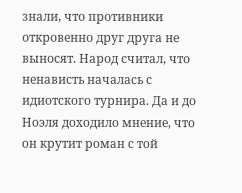знали, что противники откровенно друг друга не выносят. Народ считал, что ненависть началась с идиотского турнира. Да и до Ноэля доходило мнение, что он крутит роман с той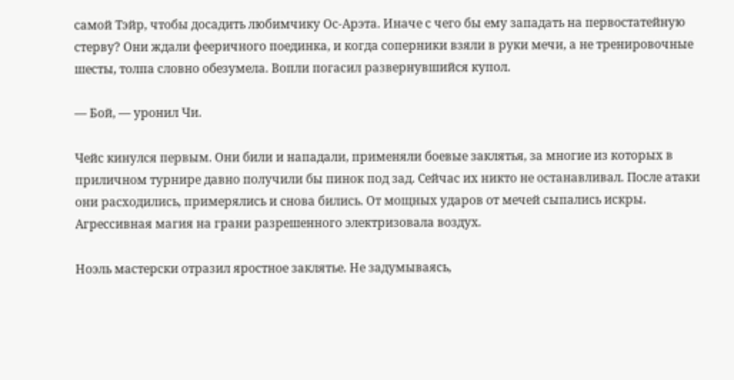самой Тэйр, чтобы досадить любимчику Ос-Арэта. Иначе с чего бы ему западать на первостатейную стерву? Они ждали фееричного поединка, и когда соперники взяли в руки мечи, а не тренировочные шесты, толпа словно обезумела. Вопли погасил развернувшийся купол.

— Бой, — уронил Чи.

Чейс кинулся первым. Они били и нападали, применяли боевые заклятья, за многие из которых в приличном турнире давно получили бы пинок под зад. Сейчас их никто не останавливал. После атаки они расходились, примерялись и снова бились. От мощных ударов от мечей сыпались искры. Агрессивная магия на грани разрешенного электризовала воздух.

Ноэль мастерски отразил яростное заклятье. Не задумываясь,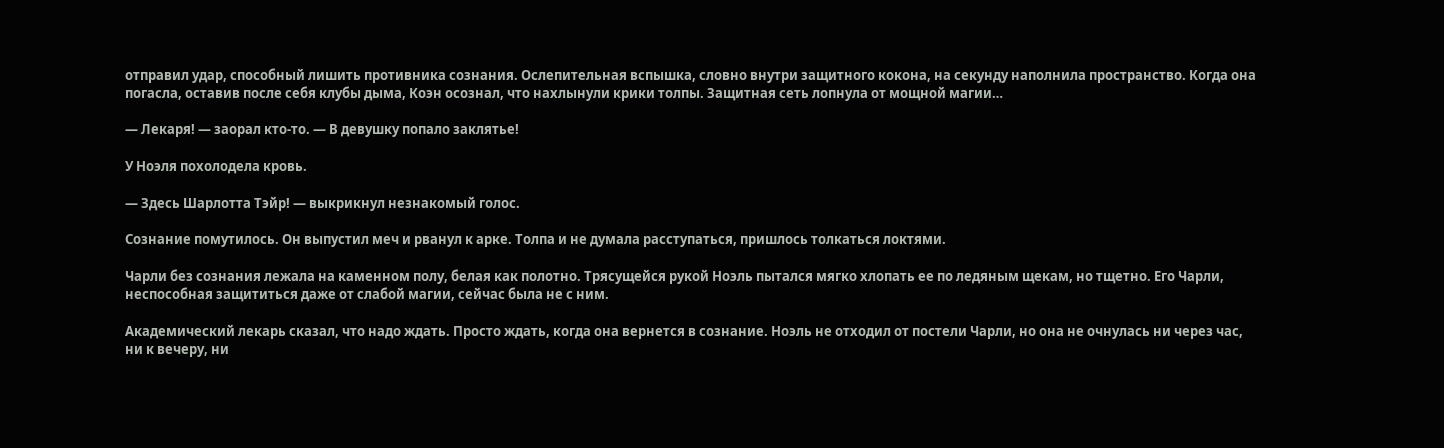отправил удар, способный лишить противника сознания. Ослепительная вспышка, словно внутри защитного кокона, на секунду наполнила пространство. Когда она погасла, оставив после себя клубы дыма, Коэн осознал, что нахлынули крики толпы. Защитная сеть лопнула от мощной магии…

— Лекаря! — заорал кто-то. — В девушку попало заклятье!

У Ноэля похолодела кровь.

— Здесь Шарлотта Тэйр! — выкрикнул незнакомый голос.

Сознание помутилось. Он выпустил меч и рванул к арке. Толпа и не думала расступаться, пришлось толкаться локтями.

Чарли без сознания лежала на каменном полу, белая как полотно. Трясущейся рукой Ноэль пытался мягко хлопать ее по ледяным щекам, но тщетно. Его Чарли, неспособная защититься даже от слабой магии, сейчас была не с ним.

Академический лекарь сказал, что надо ждать. Просто ждать, когда она вернется в сознание. Ноэль не отходил от постели Чарли, но она не очнулась ни через час, ни к вечеру, ни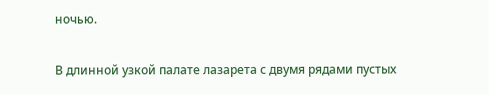ночью.

В длинной узкой палате лазарета с двумя рядами пустых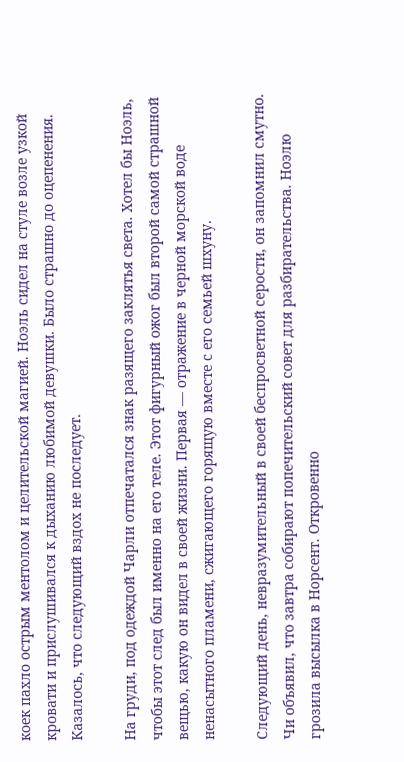коек пахло острым ментолом и целительской магией. Ноэль сидел на стуле возле узкой кровати и прислушивался к дыханию любимой девушки. Было страшно до оцепенения. Казалось, что следующий вздох не последует.

На груди, под одеждой Чарли отпечатался знак разящего заклятья света. Хотел бы Ноэль, чтобы этот след был именно на его теле. Этот фигурный ожог был второй самой страшной вещью, какую он видел в своей жизни. Первая — отражение в черной морской воде ненасытного пламени, сжигающего горящую вместе с его семьей шхуну.

Следующий день, невразумительный в своей беспросветной серости, он запомнил смутно. Чи объявил, что завтра собирают попечительский совет для разбирательства. Ноэлю грозила высылка в Норсент. Откровенно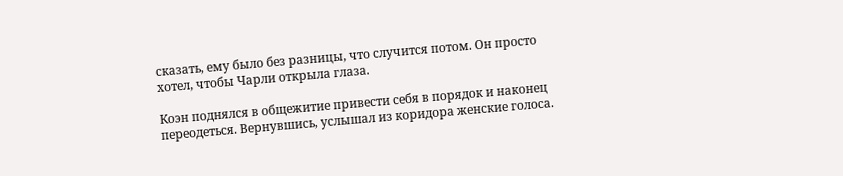сказать, ему было без разницы, что случится потом. Он просто хотел, чтобы Чарли открыла глаза.

Коэн поднялся в общежитие привести себя в порядок и наконец переодеться. Вернувшись, услышал из коридора женские голоса.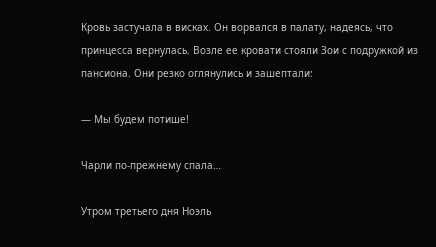Кровь застучала в висках. Он ворвался в палату, надеясь, что принцесса вернулась. Возле ее кровати стояли Зои с подружкой из пансиона. Они резко оглянулись и зашептали:

— Мы будем потише!

Чарли по-прежнему спала…

Утром третьего дня Ноэль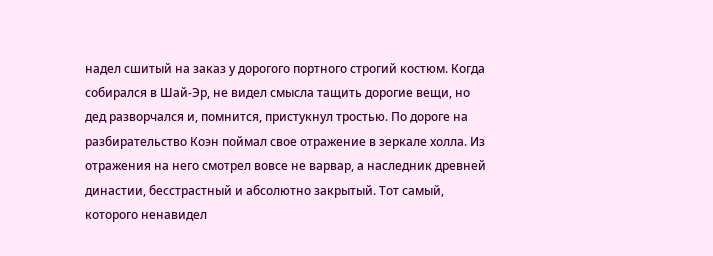надел сшитый на заказ у дорогого портного строгий костюм. Когда собирался в Шай-Эр, не видел смысла тащить дорогие вещи, но дед разворчался и, помнится, пристукнул тростью. По дороге на разбирательство Коэн поймал свое отражение в зеркале холла. Из отражения на него смотрел вовсе не варвар, а наследник древней династии, бесстрастный и абсолютно закрытый. Тот самый, которого ненавидел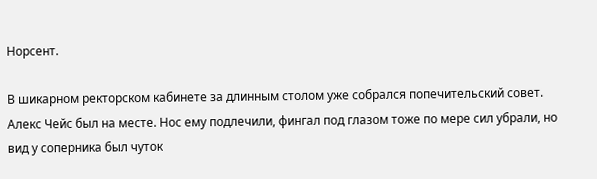Норсент.

В шикарном ректорском кабинете за длинным столом уже собрался попечительский совет. Алекс Чейс был на месте. Нос ему подлечили, фингал под глазом тоже по мере сил убрали, но вид у соперника был чуток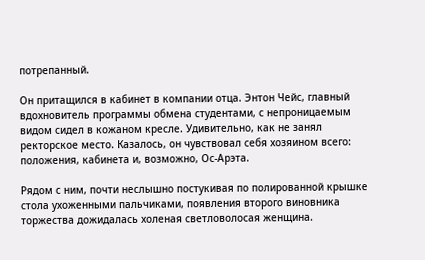потрепанный.

Он притащился в кабинет в компании отца. Энтон Чейс, главный вдохновитель программы обмена студентами, с непроницаемым видом сидел в кожаном кресле. Удивительно, как не занял ректорское место. Казалось, он чувствовал себя хозяином всего: положения, кабинета и, возможно, Ос-Арэта.

Рядом с ним, почти неслышно постукивая по полированной крышке стола ухоженными пальчиками, появления второго виновника торжества дожидалась холеная светловолосая женщина.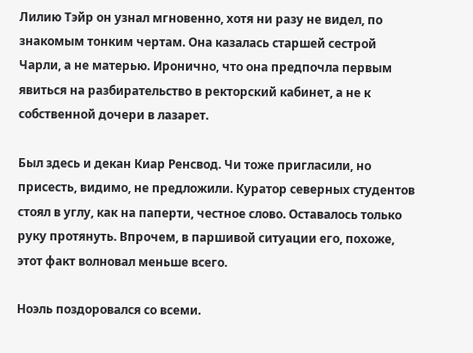Лилию Тэйр он узнал мгновенно, хотя ни разу не видел, по знакомым тонким чертам. Она казалась старшей сестрой Чарли, а не матерью. Иронично, что она предпочла первым явиться на разбирательство в ректорский кабинет, а не к собственной дочери в лазарет.

Был здесь и декан Киар Ренсвод. Чи тоже пригласили, но присесть, видимо, не предложили. Куратор северных студентов стоял в углу, как на паперти, честное слово. Оставалось только руку протянуть. Впрочем, в паршивой ситуации его, похоже, этот факт волновал меньше всего.

Ноэль поздоровался со всеми.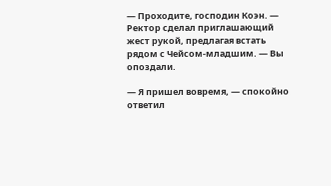— Проходите, господин Коэн. — Ректор сделал приглашающий жест рукой, предлагая встать рядом с Чейсом-младшим. — Вы опоздали.

— Я пришел вовремя, — спокойно ответил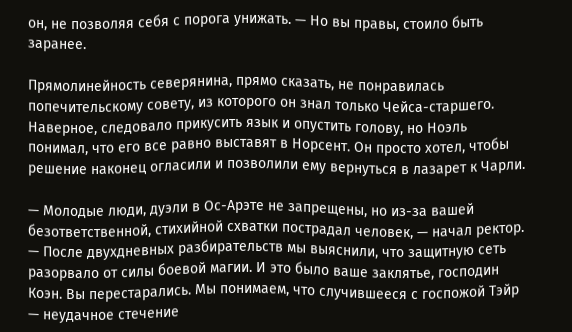он, не позволяя себя с порога унижать. — Но вы правы, стоило быть заранее.

Прямолинейность северянина, прямо сказать, не понравилась попечительскому совету, из которого он знал только Чейса-старшего. Наверное, следовало прикусить язык и опустить голову, но Ноэль понимал, что его все равно выставят в Норсент. Он просто хотел, чтобы решение наконец огласили и позволили ему вернуться в лазарет к Чарли.

— Молодые люди, дуэли в Ос-Арэте не запрещены, но из-за вашей безответственной, стихийной схватки пострадал человек, — начал ректор. — После двухдневных разбирательств мы выяснили, что защитную сеть разорвало от силы боевой магии. И это было ваше заклятье, господин Коэн. Вы перестарались. Мы понимаем, что случившееся с госпожой Тэйр — неудачное стечение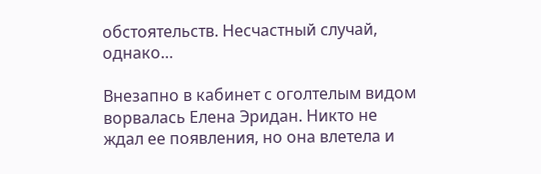обстоятельств. Несчастный случай, однако…

Внезапно в кабинет с оголтелым видом ворвалась Елена Эридан. Никто не ждал ее появления, но она влетела и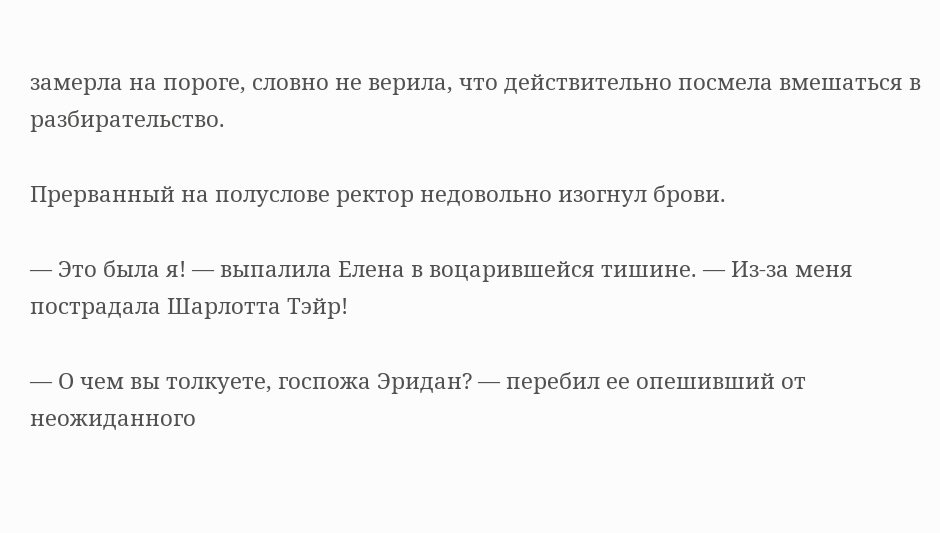замерла на пороге, словно не верила, что действительно посмела вмешаться в разбирательство.

Прерванный на полуслове ректор недовольно изогнул брови.

— Это была я! — выпалила Елена в воцарившейся тишине. — Из-за меня пострадала Шарлотта Тэйр!

— О чем вы толкуете, госпожа Эридан? — перебил ее опешивший от неожиданного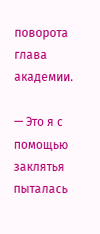поворота глава академии.

— Это я с помощью заклятья пыталась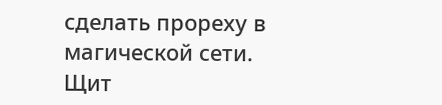сделать прореху в магической сети. Щит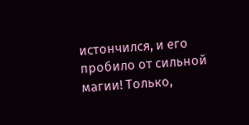истончился, и его пробило от сильной магии! Только,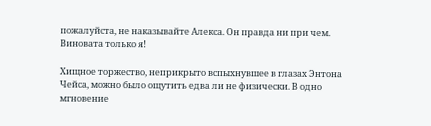пожалуйста, не наказывайте Алекса. Он правда ни при чем. Виновата только я!

Хищное торжество, неприкрыто вспыхнувшее в глазах Энтона Чейса, можно было ощутить едва ли не физически. В одно мгновение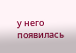у него появилась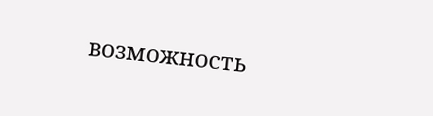возможность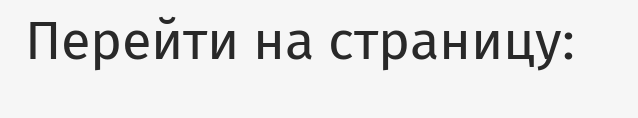Перейти на страницу: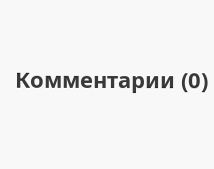Комментарии (0)